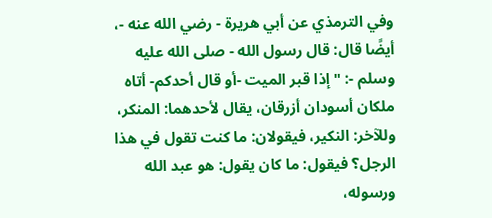وفي الترمذي عن أبي هريرة - رضي الله عنه -، أيضًا قال: قال رسول الله - صلى الله عليه وسلم -: " إذا قبر الميت -أو قال أحدكم- أتاه ملكان أسودان أزرقان، يقال لأحدهما: المنكر، وللآخر: النكير، فيقولان: ما كنت تقول في هذا الرجل؟ فيقول: ما كان يقول: هو عبد الله ورسوله،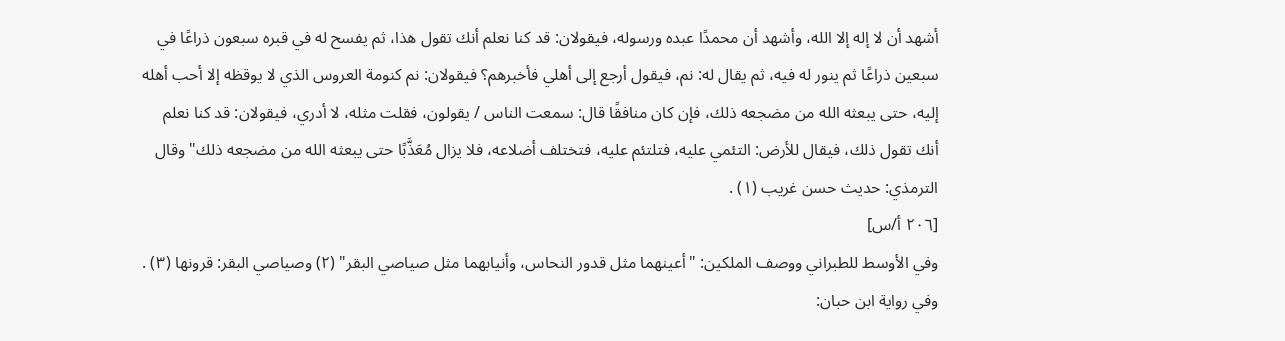أشهد أن لا إله إلا الله، وأشهد أن محمدًا عبده ورسوله، فيقولان: قد كنا نعلم أنك تقول هذا، ثم يفسح له في قبره سبعون ذراعًا في سبعين ذراعًا ثم ينور له فيه، ثم يقال له: نم، فيقول أرجع إلى أهلي فأخبرهم؟ فيقولان: نم كنومة العروس الذي لا يوقظه إلا أحب أهله إليه، حتى يبعثه الله من مضجعه ذلك، فإن كان منافقًا قال: سمعت الناس / يقولون، فقلت مثله، لا أدري، فيقولان: قد كنا نعلم أنك تقول ذلك، فيقال للأرض: التئمي عليه، فتلتئم عليه، فتختلف أضلاعه، فلا يزال مُعَذَّبًا حتى يبعثه الله من مضجعه ذلك" وقال الترمذي: حديث حسن غريب (١) .
[٢٠٦ أ/س]
وفي الأوسط للطبراني ووصف الملكين: "أعينهما مثل قدور النحاس، وأنيابهما مثل صياصي البقر" (٢) وصياصي البقر: قرونها (٣) .
وفي رواية ابن حبان: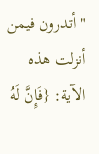" أتدرون فيمن أنزلت هذه الآية: {فَإِنَّ لَهُ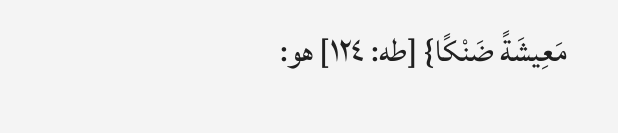مَعِيشَةً ضَنْكًا} [طه: ١٢٤] هو: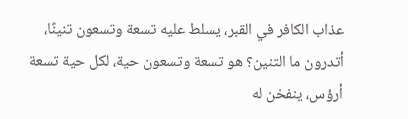عذاب الكافر في القبر، يسلط عليه تسعة وتسعون تنينًا، أتدرون ما التنين؟ هو تسعة وتسعون حية، لكل حية تسعة أرؤس، ينفخن له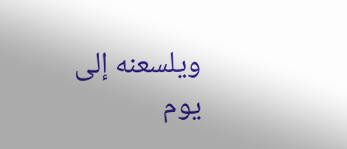ويلسعنه إلى يوم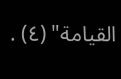القيامة" (٤) .